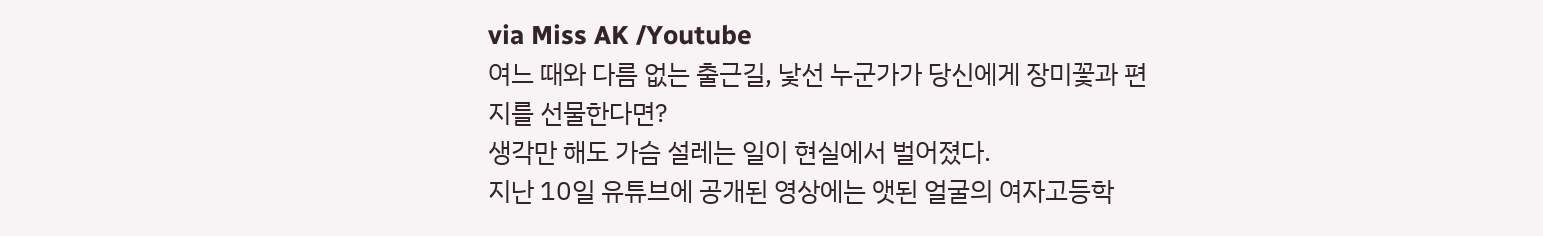via Miss AK /Youtube
여느 때와 다름 없는 출근길, 낯선 누군가가 당신에게 장미꽃과 편지를 선물한다면?
생각만 해도 가슴 설레는 일이 현실에서 벌어졌다.
지난 10일 유튜브에 공개된 영상에는 앳된 얼굴의 여자고등학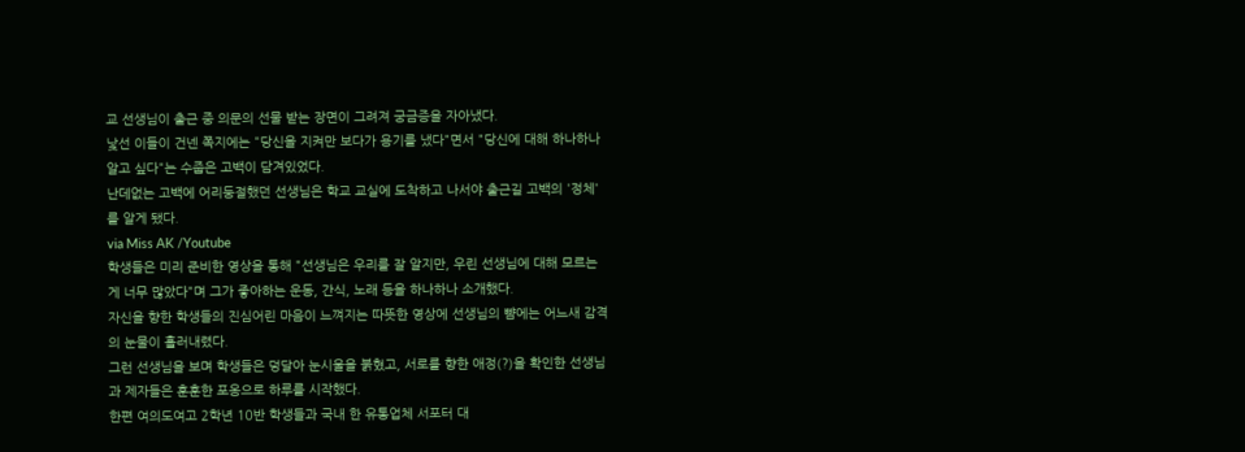교 선생님이 출근 중 의문의 선물 받는 장면이 그려져 궁금증을 자아냈다.
낯선 이들이 건넨 쪽지에는 "당신을 지켜만 보다가 용기를 냈다"면서 "당신에 대해 하나하나 알고 싶다"는 수줍은 고백이 담겨있었다.
난데없는 고백에 어리둥절했던 선생님은 학교 교실에 도착하고 나서야 출근길 고백의 '정체'를 알게 됐다.
via Miss AK /Youtube
학생들은 미리 준비한 영상을 통해 "선생님은 우리를 잘 알지만, 우린 선생님에 대해 모르는 게 너무 많았다"며 그가 좋아하는 운동, 간식, 노래 등을 하나하나 소개했다.
자신을 향한 학생들의 진심어린 마음이 느껴지는 따뜻한 영상에 선생님의 뺨에는 어느새 감격의 눈물이 흘러내렸다.
그런 선생님을 보며 학생들은 덩달아 눈시울을 붉혔고, 서로를 향한 애정(?)을 확인한 선생님과 제자들은 훈훈한 포옹으로 하루를 시작했다.
한편 여의도여고 2학년 10반 학생들과 국내 한 유통업체 서포터 대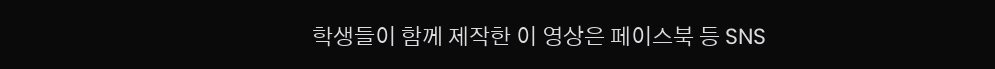학생들이 함께 제작한 이 영상은 페이스북 등 SNS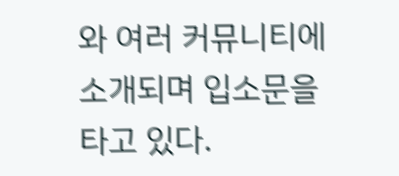와 여러 커뮤니티에 소개되며 입소문을 타고 있다.